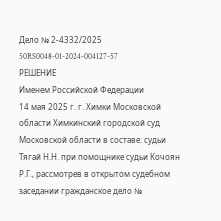Дело № 2-4332/2025
50RS0048-01-2024-004127-57
РЕШЕНИЕ
Именем Российской Федерации
14 мая 2025 г. г. Химки Московской области Химкинский городской суд Московской области в составе: судьи Тягай Н.Н. при помощнике судьи Кочоян Р.Г., рассмотрев в открытом судебном заседании гражданское дело №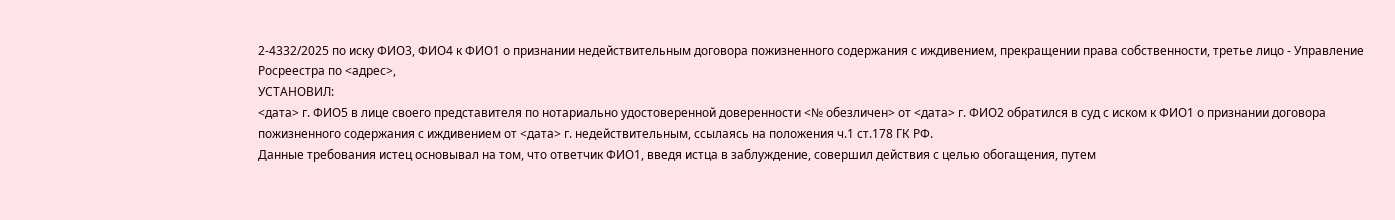2-4332/2025 по иску ФИО3, ФИО4 к ФИО1 о признании недействительным договора пожизненного содержания с иждивением, прекращении права собственности, третье лицо - Управление Росреестра по <адрес>,
УСТАНОВИЛ:
<дата> г. ФИО5 в лице своего представителя по нотариально удостоверенной доверенности <№ обезличен> от <дата> г. ФИО2 обратился в суд с иском к ФИО1 о признании договора пожизненного содержания с иждивением от <дата> г. недействительным, ссылаясь на положения ч.1 ст.178 ГК РФ.
Данные требования истец основывал на том, что ответчик ФИО1, введя истца в заблуждение, совершил действия с целью обогащения, путем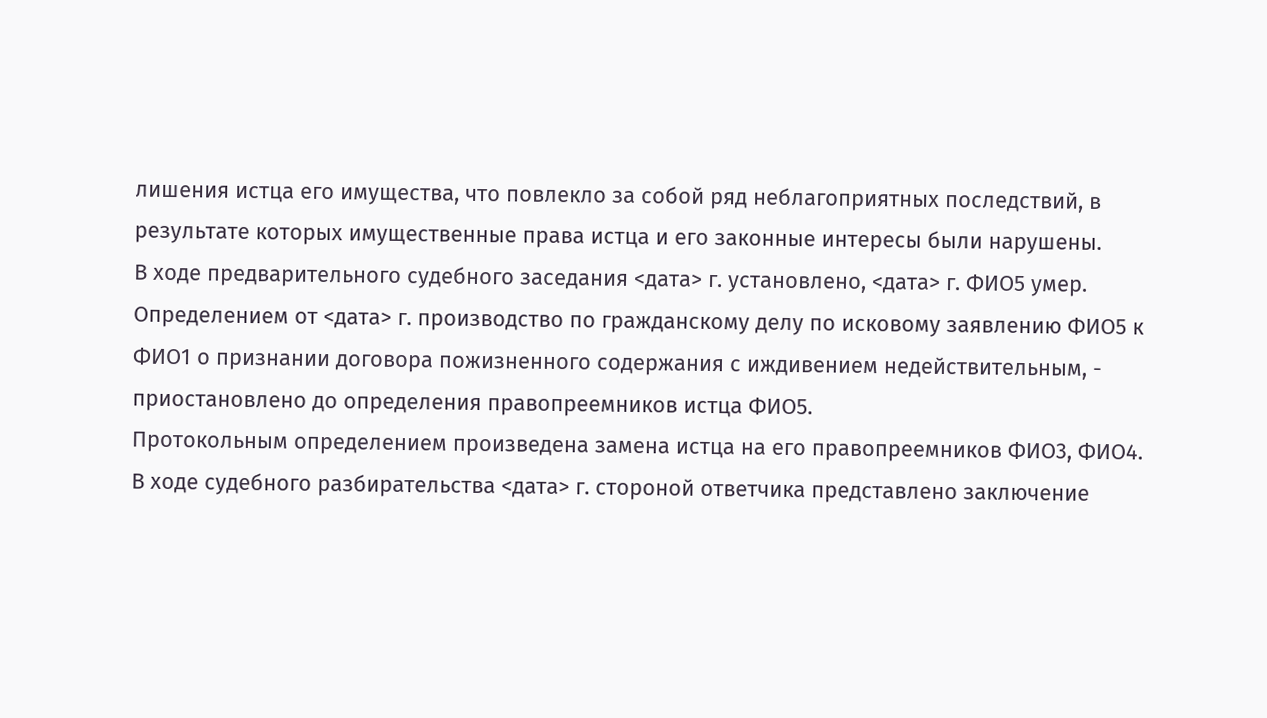лишения истца его имущества, что повлекло за собой ряд неблагоприятных последствий, в результате которых имущественные права истца и его законные интересы были нарушены.
В ходе предварительного судебного заседания <дата> г. установлено, <дата> г. ФИО5 умер.
Определением от <дата> г. производство по гражданскому делу по исковому заявлению ФИО5 к ФИО1 о признании договора пожизненного содержания с иждивением недействительным, - приостановлено до определения правопреемников истца ФИО5.
Протокольным определением произведена замена истца на его правопреемников ФИО3, ФИО4.
В ходе судебного разбирательства <дата> г. стороной ответчика представлено заключение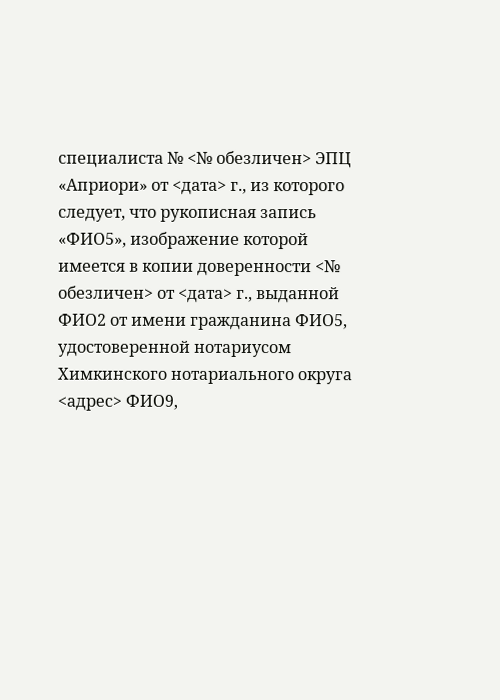специалиста № <№ обезличен> ЭПЦ «Априори» от <дата> г., из которого следует, что рукописная запись «ФИО5», изображение которой имеется в копии доверенности <№ обезличен> от <дата> г., выданной ФИО2 от имени гражданина ФИО5, удостоверенной нотариусом Химкинского нотариального округа <адрес> ФИО9,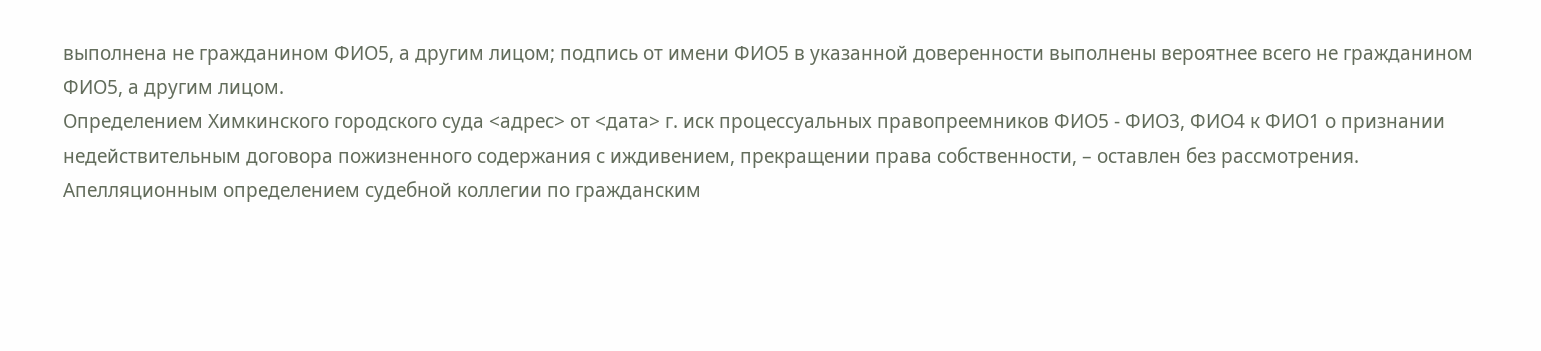выполнена не гражданином ФИО5, а другим лицом; подпись от имени ФИО5 в указанной доверенности выполнены вероятнее всего не гражданином ФИО5, а другим лицом.
Определением Химкинского городского суда <адрес> от <дата> г. иск процессуальных правопреемников ФИО5 - ФИО3, ФИО4 к ФИО1 о признании недействительным договора пожизненного содержания с иждивением, прекращении права собственности, – оставлен без рассмотрения.
Апелляционным определением судебной коллегии по гражданским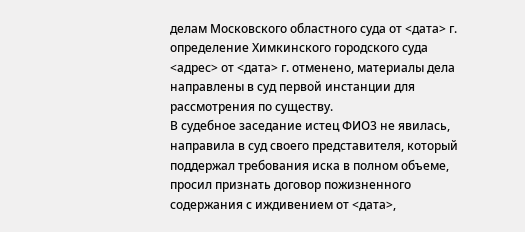делам Московского областного суда от <дата> г. определение Химкинского городского суда <адрес> от <дата> г. отменено, материалы дела направлены в суд первой инстанции для рассмотрения по существу.
В судебное заседание истец ФИО3 не явилась, направила в суд своего представителя, который поддержал требования иска в полном объеме, просил признать договор пожизненного содержания с иждивением от <дата>,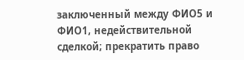заключенный между ФИО5 и ФИО1, недействительной сделкой; прекратить право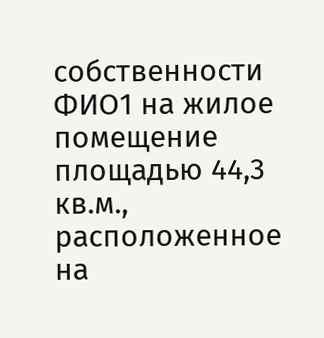собственности ФИО1 на жилое помещение площадью 44,3 кв.м., расположенное на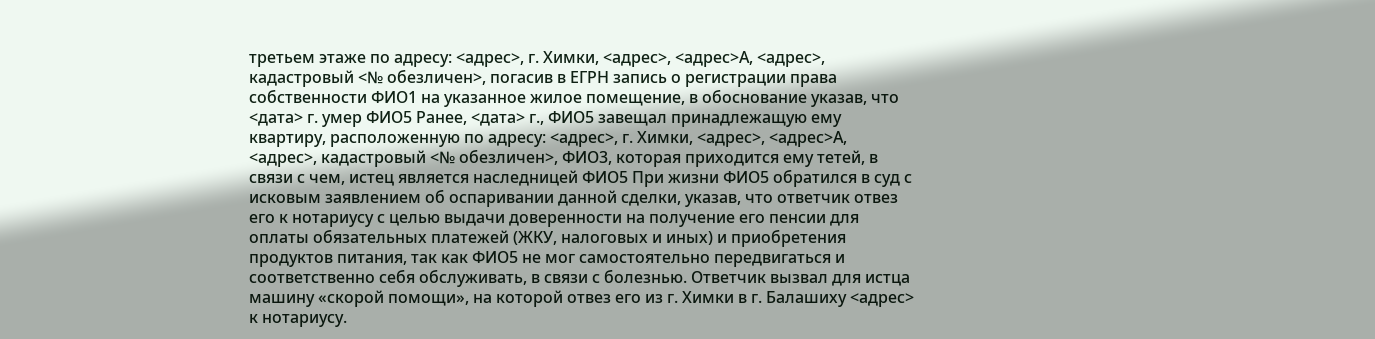третьем этаже по адресу: <адрес>, г. Химки, <адрес>, <адрес>А, <адрес>, кадастровый <№ обезличен>, погасив в ЕГРН запись о регистрации права собственности ФИО1 на указанное жилое помещение, в обоснование указав, что <дата> г. умер ФИО5 Ранее, <дата> г., ФИО5 завещал принадлежащую ему квартиру, расположенную по адресу: <адрес>, г. Химки, <адрес>, <адрес>А, <адрес>, кадастровый <№ обезличен>, ФИО3, которая приходится ему тетей, в связи с чем, истец является наследницей ФИО5 При жизни ФИО5 обратился в суд с исковым заявлением об оспаривании данной сделки, указав, что ответчик отвез его к нотариусу с целью выдачи доверенности на получение его пенсии для оплаты обязательных платежей (ЖКУ, налоговых и иных) и приобретения продуктов питания, так как ФИО5 не мог самостоятельно передвигаться и соответственно себя обслуживать, в связи с болезнью. Ответчик вызвал для истца машину «скорой помощи», на которой отвез его из г. Химки в г. Балашиху <адрес> к нотариусу.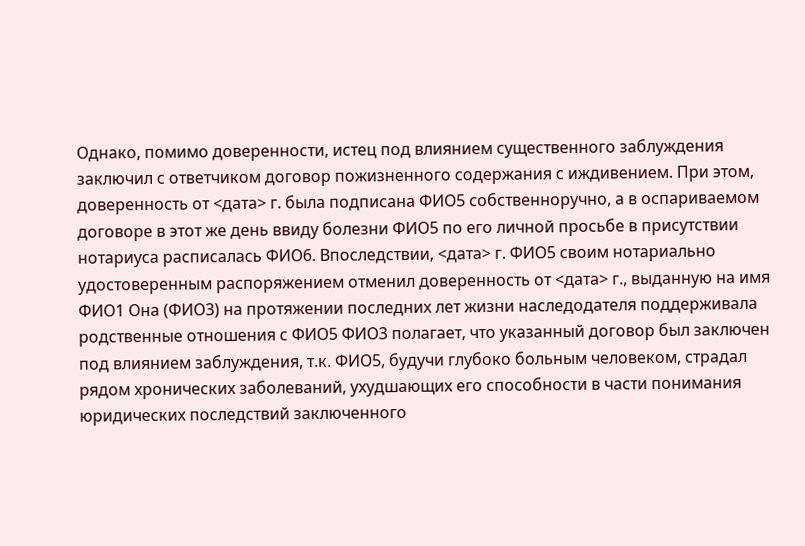Однако, помимо доверенности, истец под влиянием существенного заблуждения заключил с ответчиком договор пожизненного содержания с иждивением. При этом, доверенность от <дата> г. была подписана ФИО5 собственноручно, а в оспариваемом договоре в этот же день ввиду болезни ФИО5 по его личной просьбе в присутствии нотариуса расписалась ФИО6. Впоследствии, <дата> г. ФИО5 своим нотариально удостоверенным распоряжением отменил доверенность от <дата> г., выданную на имя ФИО1 Она (ФИО3) на протяжении последних лет жизни наследодателя поддерживала родственные отношения с ФИО5 ФИО3 полагает, что указанный договор был заключен под влиянием заблуждения, т.к. ФИО5, будучи глубоко больным человеком, страдал рядом хронических заболеваний, ухудшающих его способности в части понимания юридических последствий заключенного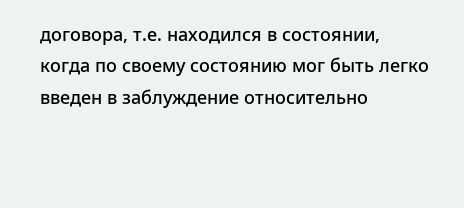договора, т.е. находился в состоянии, когда по своему состоянию мог быть легко введен в заблуждение относительно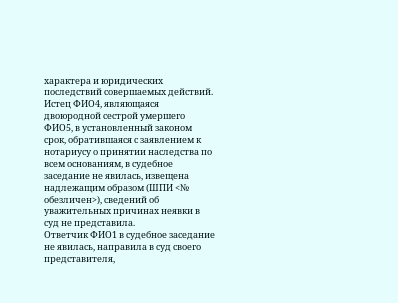характера и юридических последствий совершаемых действий.
Истец ФИО4, являющаяся двоюродной сестрой умершего ФИО5, в установленный законом срок, обратившаяся с заявлением к нотариусу о принятии наследства по всем основаниям, в судебное заседание не явилась, извещена надлежащим образом (ШПИ <№ обезличен>), сведений об уважительных причинах неявки в суд не представила.
Ответчик ФИО1 в судебное заседание не явилась, направила в суд своего представителя,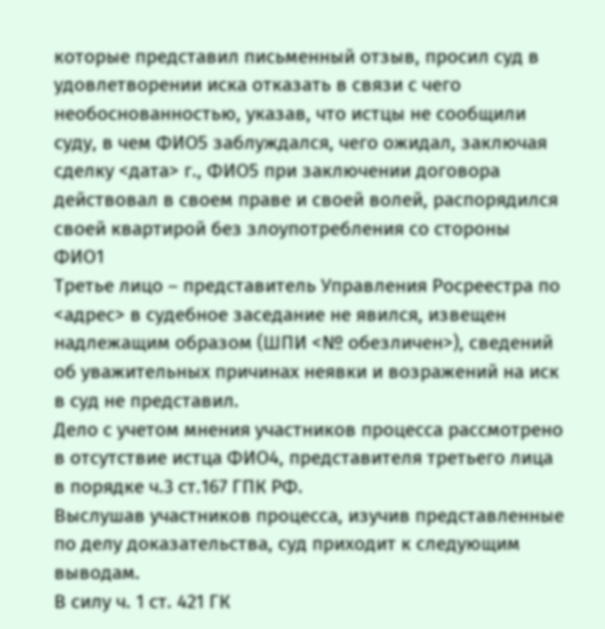которые представил письменный отзыв, просил суд в удовлетворении иска отказать в связи с чего необоснованностью, указав, что истцы не сообщили суду, в чем ФИО5 заблуждался, чего ожидал, заключая сделку <дата> г., ФИО5 при заключении договора действовал в своем праве и своей волей, распорядился своей квартирой без злоупотребления со стороны ФИО1
Третье лицо – представитель Управления Росреестра по <адрес> в судебное заседание не явился, извещен надлежащим образом (ШПИ <№ обезличен>), сведений об уважительных причинах неявки и возражений на иск в суд не представил.
Дело с учетом мнения участников процесса рассмотрено в отсутствие истца ФИО4, представителя третьего лица в порядке ч.3 ст.167 ГПК РФ.
Выслушав участников процесса, изучив представленные по делу доказательства, суд приходит к следующим выводам.
В силу ч. 1 ст. 421 ГК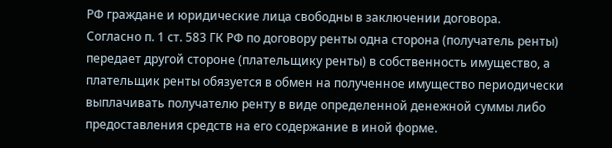РФ граждане и юридические лица свободны в заключении договора.
Согласно п. 1 ст. 583 ГК РФ по договору ренты одна сторона (получатель ренты) передает другой стороне (плательщику ренты) в собственность имущество, а плательщик ренты обязуется в обмен на полученное имущество периодически выплачивать получателю ренту в виде определенной денежной суммы либо предоставления средств на его содержание в иной форме.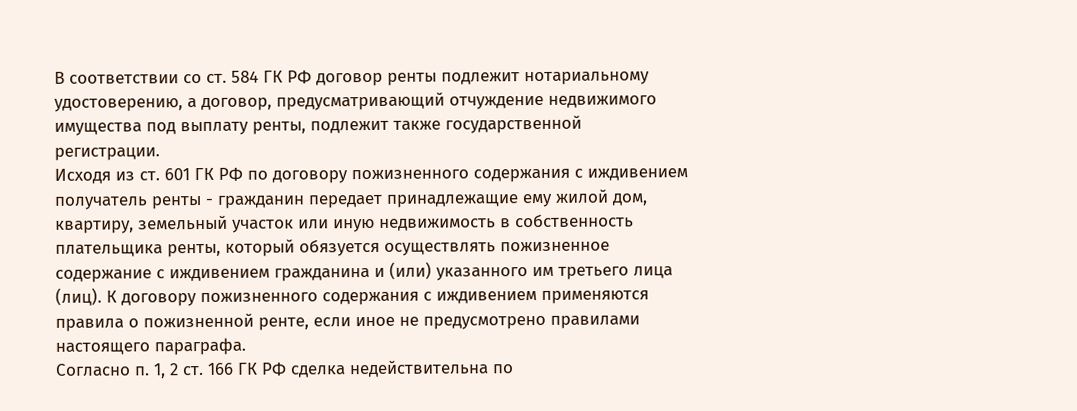В соответствии со ст. 584 ГК РФ договор ренты подлежит нотариальному удостоверению, а договор, предусматривающий отчуждение недвижимого имущества под выплату ренты, подлежит также государственной регистрации.
Исходя из ст. 601 ГК РФ по договору пожизненного содержания с иждивением получатель ренты - гражданин передает принадлежащие ему жилой дом, квартиру, земельный участок или иную недвижимость в собственность плательщика ренты, который обязуется осуществлять пожизненное содержание с иждивением гражданина и (или) указанного им третьего лица (лиц). К договору пожизненного содержания с иждивением применяются правила о пожизненной ренте, если иное не предусмотрено правилами настоящего параграфа.
Согласно п. 1, 2 ст. 166 ГК РФ сделка недействительна по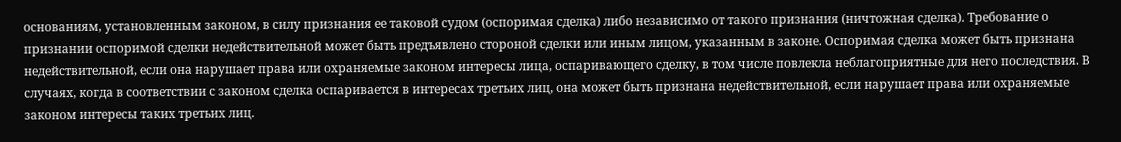основаниям, установленным законом, в силу признания ее таковой судом (оспоримая сделка) либо независимо от такого признания (ничтожная сделка). Требование о признании оспоримой сделки недействительной может быть предъявлено стороной сделки или иным лицом, указанным в законе. Оспоримая сделка может быть признана недействительной, если она нарушает права или охраняемые законом интересы лица, оспаривающего сделку, в том числе повлекла неблагоприятные для него последствия. В случаях, когда в соответствии с законом сделка оспаривается в интересах третьих лиц, она может быть признана недействительной, если нарушает права или охраняемые законом интересы таких третьих лиц.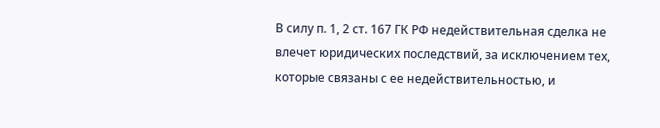В силу п. 1, 2 ст. 167 ГК РФ недействительная сделка не влечет юридических последствий, за исключением тех, которые связаны с ее недействительностью, и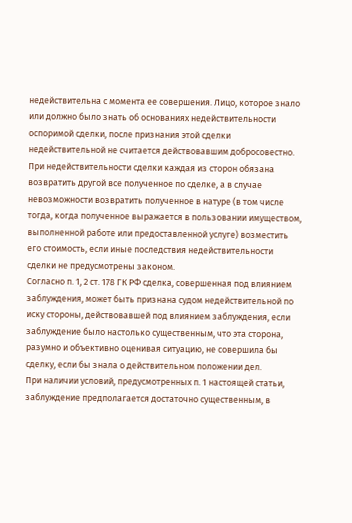недействительна с момента ее совершения. Лицо, которое знало или должно было знать об основаниях недействительности оспоримой сделки, после признания этой сделки недействительной не считается действовавшим добросовестно. При недействительности сделки каждая из сторон обязана возвратить другой все полученное по сделке, а в случае невозможности возвратить полученное в натуре (в том числе тогда, когда полученное выражается в пользовании имуществом, выполненной работе или предоставленной услуге) возместить его стоимость, если иные последствия недействительности сделки не предусмотрены законом.
Согласно п. 1, 2 ст. 178 ГК РФ сделка, совершенная под влиянием заблуждения, может быть признана судом недействительной по иску стороны, действовавшей под влиянием заблуждения, если заблуждение было настолько существенным, что эта сторона, разумно и объективно оценивая ситуацию, не совершила бы сделку, если бы знала о действительном положении дел.
При наличии условий, предусмотренных п. 1 настоящей статьи, заблуждение предполагается достаточно существенным, в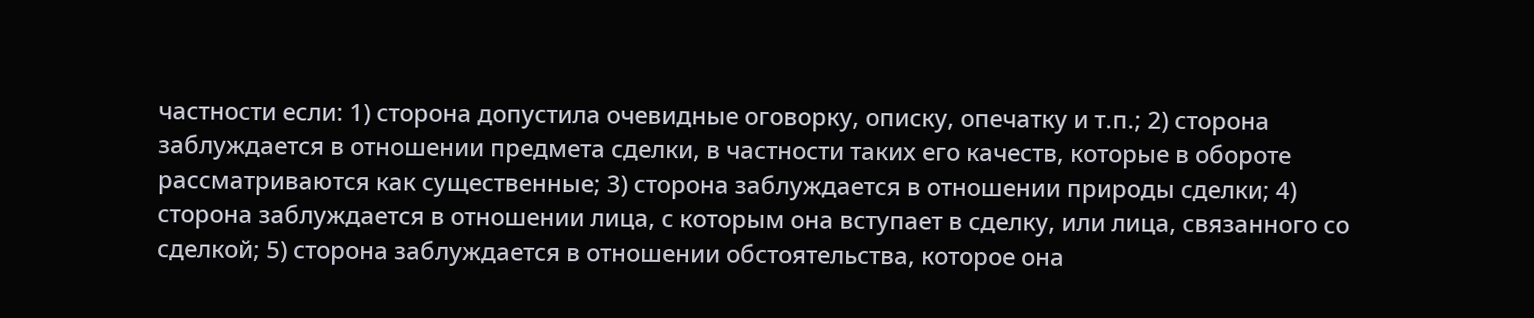частности если: 1) сторона допустила очевидные оговорку, описку, опечатку и т.п.; 2) сторона заблуждается в отношении предмета сделки, в частности таких его качеств, которые в обороте рассматриваются как существенные; 3) сторона заблуждается в отношении природы сделки; 4) сторона заблуждается в отношении лица, с которым она вступает в сделку, или лица, связанного со сделкой; 5) сторона заблуждается в отношении обстоятельства, которое она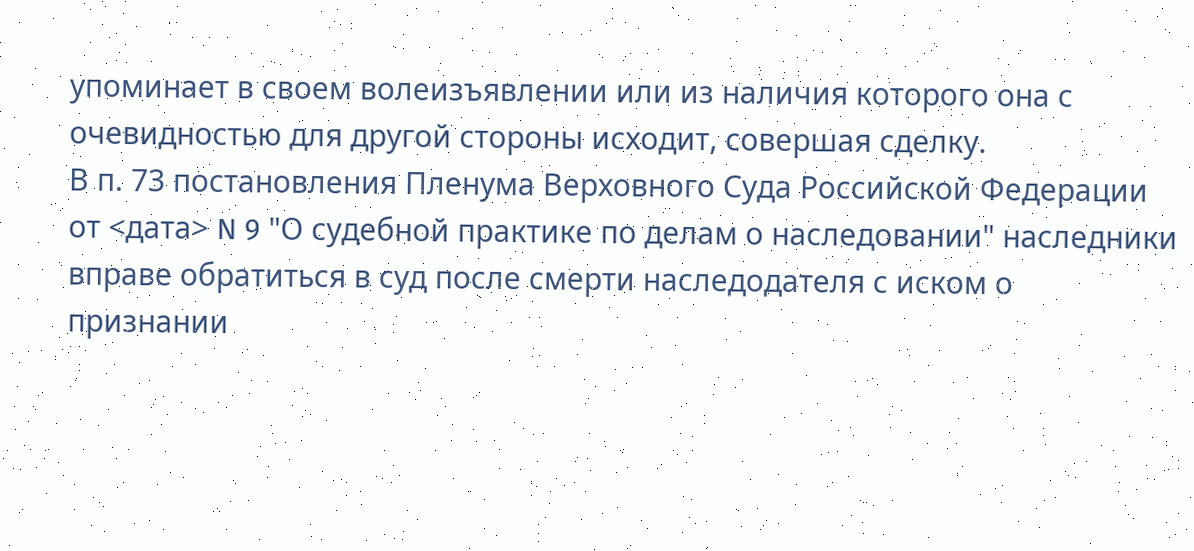упоминает в своем волеизъявлении или из наличия которого она с очевидностью для другой стороны исходит, совершая сделку.
В п. 73 постановления Пленума Верховного Суда Российской Федерации от <дата> N 9 "О судебной практике по делам о наследовании" наследники вправе обратиться в суд после смерти наследодателя с иском о признании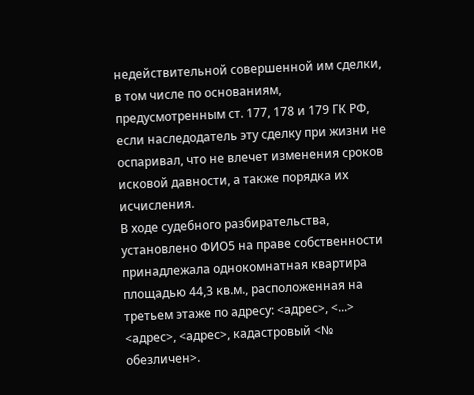недействительной совершенной им сделки, в том числе по основаниям, предусмотренным ст. 177, 178 и 179 ГК РФ, если наследодатель эту сделку при жизни не оспаривал, что не влечет изменения сроков исковой давности, а также порядка их исчисления.
В ходе судебного разбирательства, установлено ФИО5 на праве собственности принадлежала однокомнатная квартира площадью 44,3 кв.м., расположенная на третьем этаже по адресу: <адрес>, <...> <адрес>, <адрес>, кадастровый <№ обезличен>.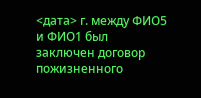<дата> г. между ФИО5 и ФИО1 был заключен договор пожизненного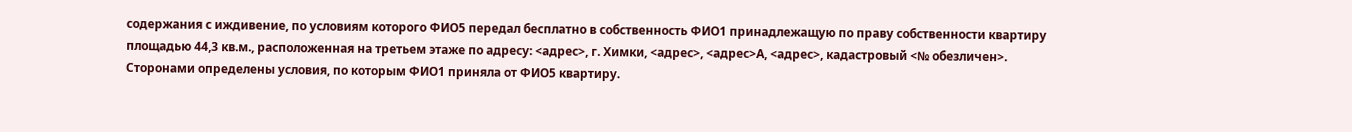содержания с иждивение, по условиям которого ФИО5 передал бесплатно в собственность ФИО1 принадлежащую по праву собственности квартиру площадью 44,3 кв.м., расположенная на третьем этаже по адресу: <адрес>, г. Химки, <адрес>, <адрес>А, <адрес>, кадастровый <№ обезличен>. Сторонами определены условия, по которым ФИО1 приняла от ФИО5 квартиру.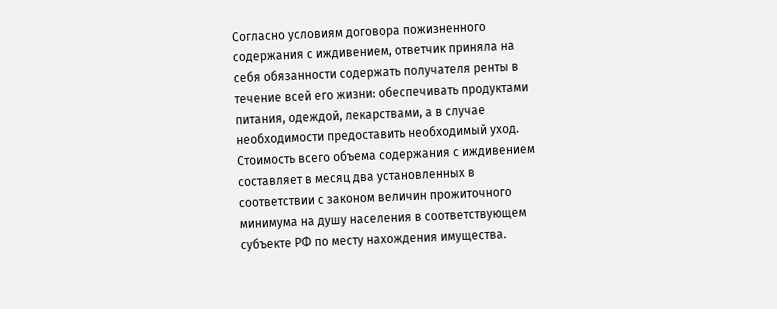Согласно условиям договора пожизненного содержания с иждивением, ответчик приняла на себя обязанности содержать получателя ренты в течение всей его жизни: обеспечивать продуктами питания, одеждой, лекарствами, а в случае необходимости предоставить необходимый уход.
Стоимость всего объема содержания с иждивением составляет в месяц два установленных в соответствии с законом величин прожиточного минимума на душу населения в соответствующем субъекте РФ по месту нахождения имущества.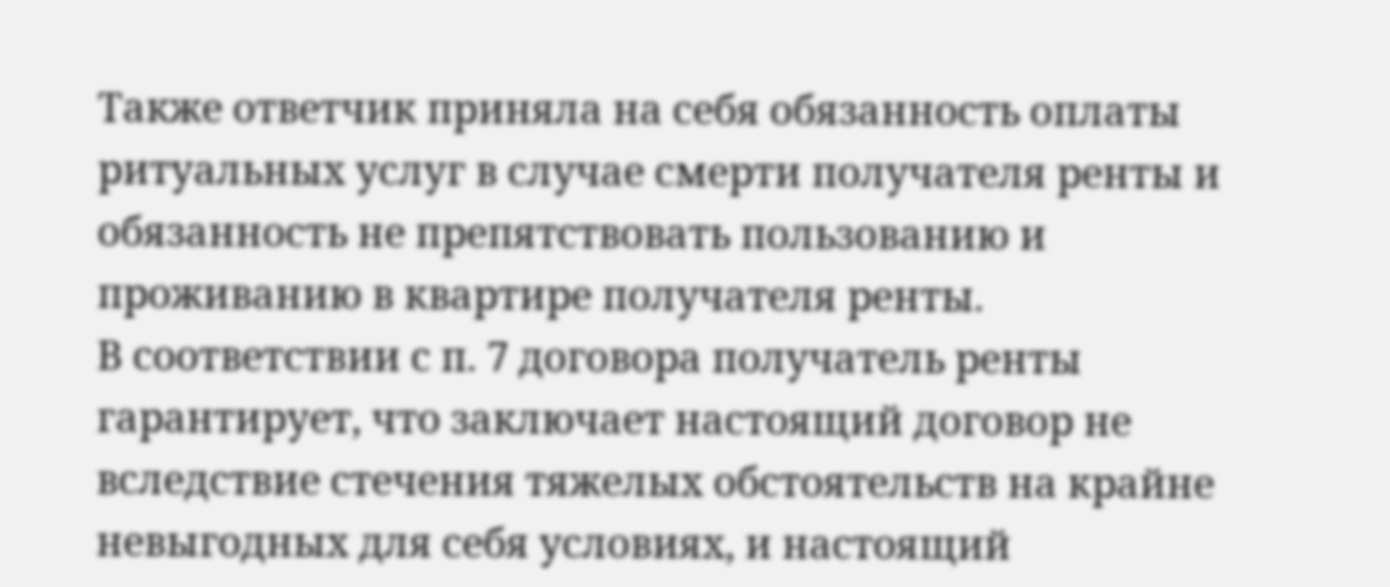Также ответчик приняла на себя обязанность оплаты ритуальных услуг в случае смерти получателя ренты и обязанность не препятствовать пользованию и проживанию в квартире получателя ренты.
В соответствии с п. 7 договора получатель ренты гарантирует, что заключает настоящий договор не вследствие стечения тяжелых обстоятельств на крайне невыгодных для себя условиях, и настоящий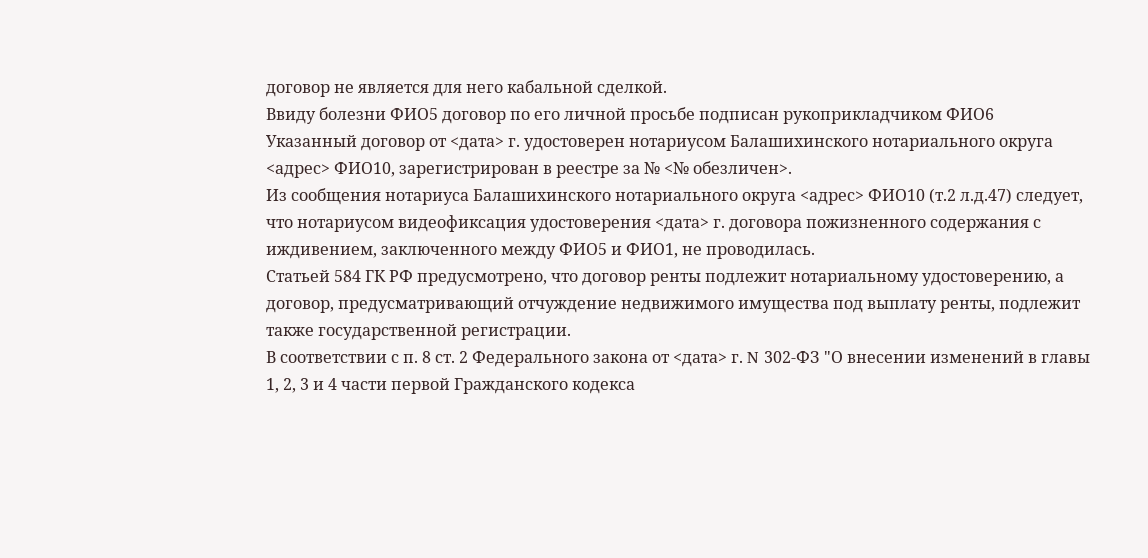договор не является для него кабальной сделкой.
Ввиду болезни ФИО5 договор по его личной просьбе подписан рукоприкладчиком ФИО6
Указанный договор от <дата> г. удостоверен нотариусом Балашихинского нотариального округа <адрес> ФИО10, зарегистрирован в реестре за № <№ обезличен>.
Из сообщения нотариуса Балашихинского нотариального округа <адрес> ФИО10 (т.2 л.д.47) следует, что нотариусом видеофиксация удостоверения <дата> г. договора пожизненного содержания с иждивением, заключенного между ФИО5 и ФИО1, не проводилась.
Статьей 584 ГК РФ предусмотрено, что договор ренты подлежит нотариальному удостоверению, а договор, предусматривающий отчуждение недвижимого имущества под выплату ренты, подлежит также государственной регистрации.
В соответствии с п. 8 ст. 2 Федерального закона от <дата> г. N 302-ФЗ "О внесении изменений в главы 1, 2, 3 и 4 части первой Гражданского кодекса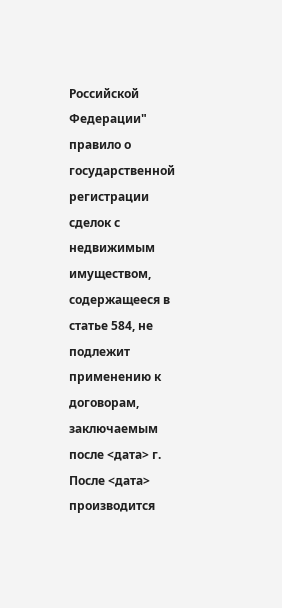Российской Федерации" правило о государственной регистрации сделок с недвижимым имуществом, содержащееся в статье 584, не подлежит применению к договорам, заключаемым после <дата> г. После <дата> производится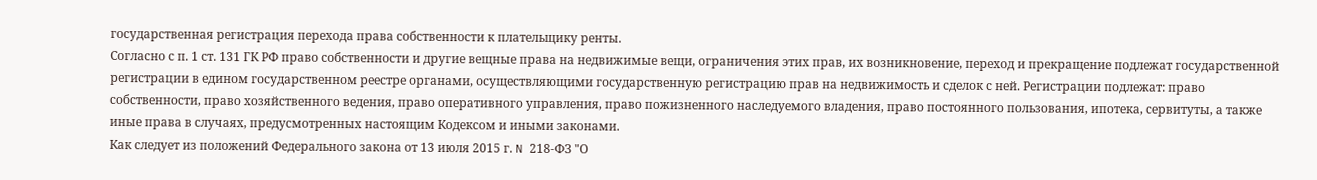государственная регистрация перехода права собственности к плательщику ренты.
Согласно с п. 1 ст. 131 ГК РФ право собственности и другие вещные права на недвижимые вещи, ограничения этих прав, их возникновение, переход и прекращение подлежат государственной регистрации в едином государственном реестре органами, осуществляющими государственную регистрацию прав на недвижимость и сделок с ней. Регистрации подлежат: право собственности, право хозяйственного ведения, право оперативного управления, право пожизненного наследуемого владения, право постоянного пользования, ипотека, сервитуты, а также иные права в случаях, предусмотренных настоящим Кодексом и иными законами.
Как следует из положений Федерального закона от 13 июля 2015 г. N 218-ФЗ "О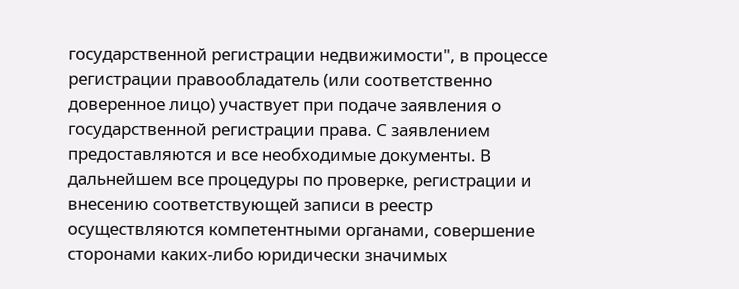государственной регистрации недвижимости", в процессе регистрации правообладатель (или соответственно доверенное лицо) участвует при подаче заявления о государственной регистрации права. С заявлением предоставляются и все необходимые документы. В дальнейшем все процедуры по проверке, регистрации и внесению соответствующей записи в реестр осуществляются компетентными органами, совершение сторонами каких-либо юридически значимых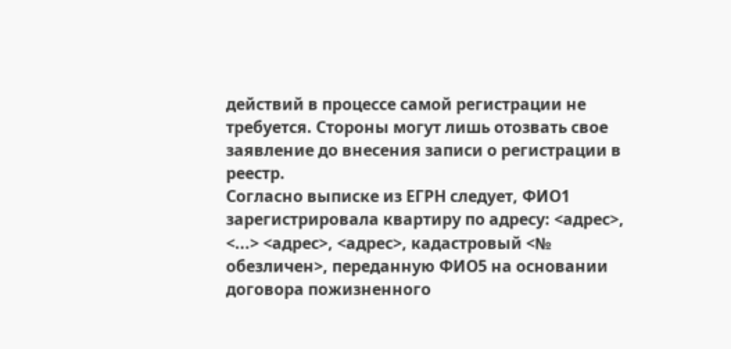действий в процессе самой регистрации не требуется. Стороны могут лишь отозвать свое заявление до внесения записи о регистрации в реестр.
Согласно выписке из ЕГРН следует, ФИО1 зарегистрировала квартиру по адресу: <адрес>, <...> <адрес>, <адрес>, кадастровый <№ обезличен>, переданную ФИО5 на основании договора пожизненного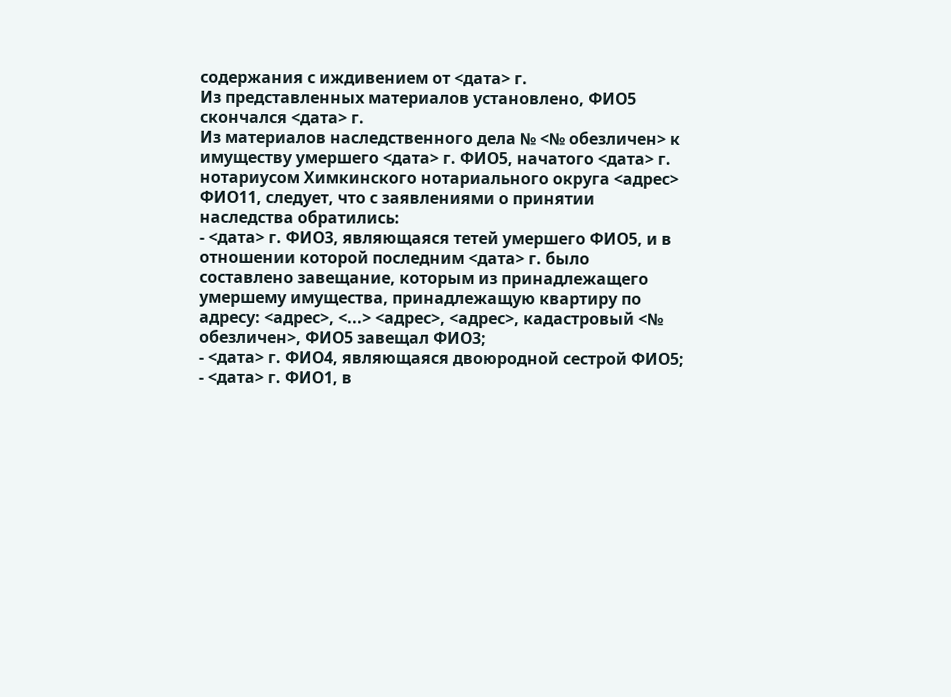содержания с иждивением от <дата> г.
Из представленных материалов установлено, ФИО5 скончался <дата> г.
Из материалов наследственного дела № <№ обезличен> к имуществу умершего <дата> г. ФИО5, начатого <дата> г. нотариусом Химкинского нотариального округа <адрес> ФИО11, следует, что с заявлениями о принятии наследства обратились:
- <дата> г. ФИО3, являющаяся тетей умершего ФИО5, и в отношении которой последним <дата> г. было составлено завещание, которым из принадлежащего умершему имущества, принадлежащую квартиру по адресу: <адрес>, <...> <адрес>, <адрес>, кадастровый <№ обезличен>, ФИО5 завещал ФИО3;
- <дата> г. ФИО4, являющаяся двоюродной сестрой ФИО5;
- <дата> г. ФИО1, в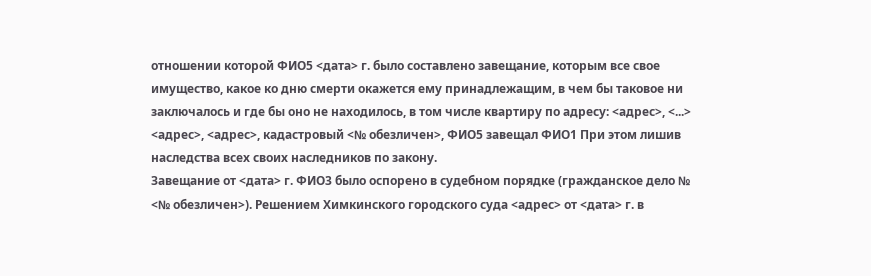отношении которой ФИО5 <дата> г. было составлено завещание, которым все свое имущество, какое ко дню смерти окажется ему принадлежащим, в чем бы таковое ни заключалось и где бы оно не находилось, в том числе квартиру по адресу: <адрес>, <...> <адрес>, <адрес>, кадастровый <№ обезличен>, ФИО5 завещал ФИО1 При этом лишив наследства всех своих наследников по закону.
Завещание от <дата> г. ФИО3 было оспорено в судебном порядке (гражданское дело № <№ обезличен>). Решением Химкинского городского суда <адрес> от <дата> г. в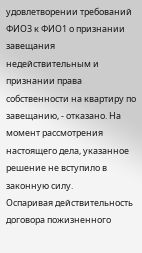удовлетворении требований ФИО3 к ФИО1 о признании завещания недействительным и признании права собственности на квартиру по завещанию, - отказано. На момент рассмотрения настоящего дела, указанное решение не вступило в законную силу.
Оспаривая действительность договора пожизненного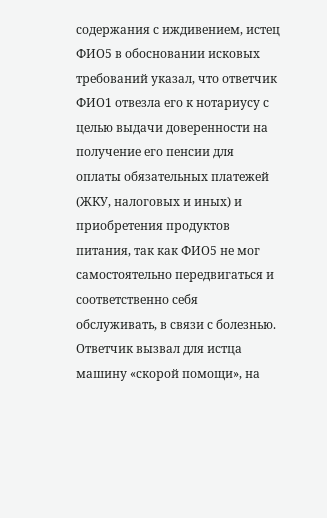содержания с иждивением, истец ФИО5 в обосновании исковых требований указал, что ответчик ФИО1 отвезла его к нотариусу с целью выдачи доверенности на получение его пенсии для оплаты обязательных платежей (ЖКУ, налоговых и иных) и приобретения продуктов питания, так как ФИО5 не мог самостоятельно передвигаться и соответственно себя обслуживать, в связи с болезнью. Ответчик вызвал для истца машину «скорой помощи», на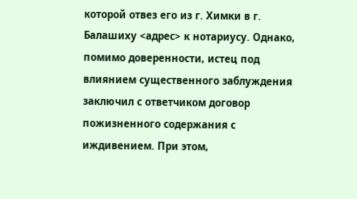которой отвез его из г. Химки в г. Балашиху <адрес> к нотариусу. Однако, помимо доверенности, истец под влиянием существенного заблуждения заключил с ответчиком договор пожизненного содержания с иждивением. При этом,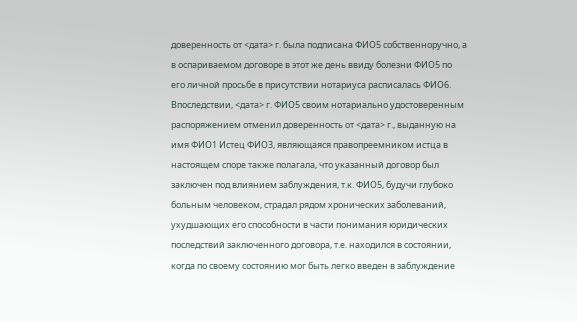доверенность от <дата> г. была подписана ФИО5 собственноручно, а в оспариваемом договоре в этот же день ввиду болезни ФИО5 по его личной просьбе в присутствии нотариуса расписалась ФИО6. Впоследствии, <дата> г. ФИО5 своим нотариально удостоверенным распоряжением отменил доверенность от <дата> г., выданную на имя ФИО1 Истец ФИО3, являющаяся правопреемником истца в настоящем споре также полагала, что указанный договор был заключен под влиянием заблуждения, т.к. ФИО5, будучи глубоко больным человеком, страдал рядом хронических заболеваний, ухудшающих его способности в части понимания юридических последствий заключенного договора, т.е. находился в состоянии, когда по своему состоянию мог быть легко введен в заблуждение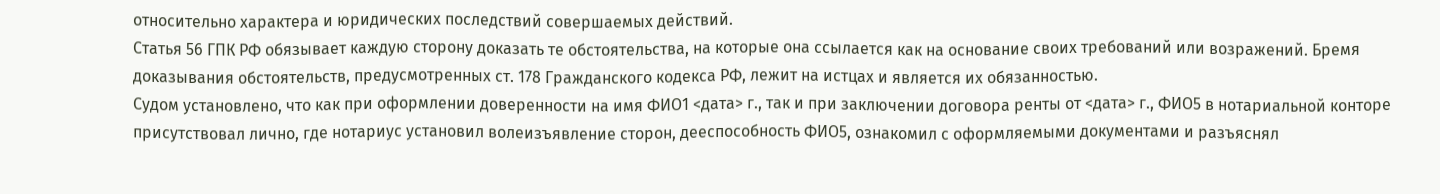относительно характера и юридических последствий совершаемых действий.
Статья 56 ГПК РФ обязывает каждую сторону доказать те обстоятельства, на которые она ссылается как на основание своих требований или возражений. Бремя доказывания обстоятельств, предусмотренных ст. 178 Гражданского кодекса РФ, лежит на истцах и является их обязанностью.
Судом установлено, что как при оформлении доверенности на имя ФИО1 <дата> г., так и при заключении договора ренты от <дата> г., ФИО5 в нотариальной конторе присутствовал лично, где нотариус установил волеизъявление сторон, дееспособность ФИО5, ознакомил с оформляемыми документами и разъяснял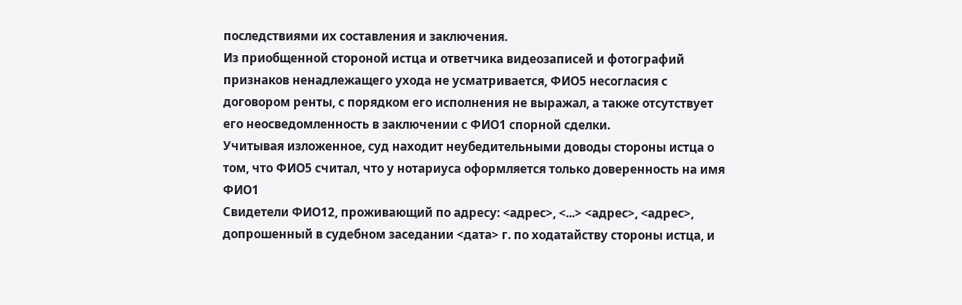последствиями их составления и заключения.
Из приобщенной стороной истца и ответчика видеозаписей и фотографий признаков ненадлежащего ухода не усматривается, ФИО5 несогласия с договором ренты, с порядком его исполнения не выражал, а также отсутствует его неосведомленность в заключении с ФИО1 спорной сделки.
Учитывая изложенное, суд находит неубедительными доводы стороны истца о том, что ФИО5 считал, что у нотариуса оформляется только доверенность на имя ФИО1
Свидетели ФИО12, проживающий по адресу: <адрес>, <...> <адрес>, <адрес>, допрошенный в судебном заседании <дата> г. по ходатайству стороны истца, и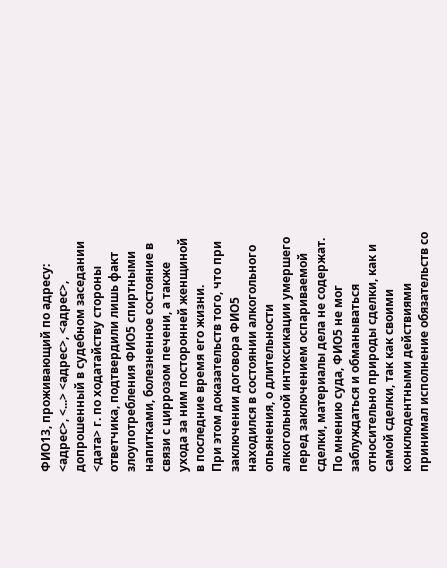ФИО13, проживающий по адресу: <адрес>, <...> <адрес>, <адрес>, допрошенный в судебном заседании <дата> г. по ходатайству стороны ответчика, подтвердили лишь факт злоупотребления ФИО5 спиртными напитками, болезненное состояние в связи с циррозом печени, а также ухода за ним посторонней женщиной в последние время его жизни.
При этом доказательств того, что при заключении договора ФИО5 находился в состоянии алкогольного опьянения, о длительности алкогольной интоксикации умершего перед заключением оспариваемой сделки, материалы дела не содержат.
По мнению суда, ФИО5 не мог заблуждаться и обманываться относительно природы сделки, как и самой сделки, так как своими конклюдентными действиями принимал исполнение обязательств со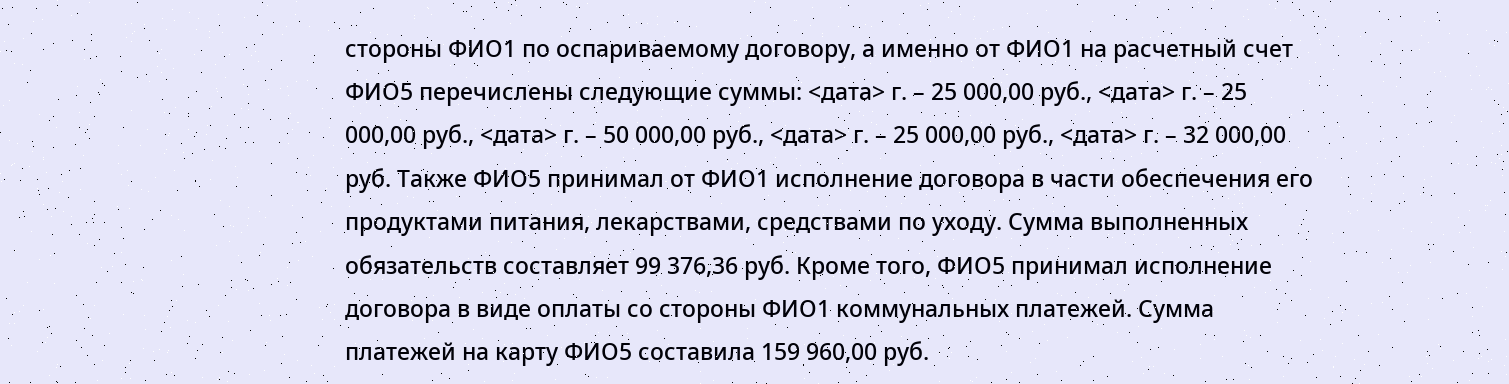стороны ФИО1 по оспариваемому договору, а именно от ФИО1 на расчетный счет ФИО5 перечислены следующие суммы: <дата> г. – 25 000,00 руб., <дата> г. – 25 000,00 руб., <дата> г. – 50 000,00 руб., <дата> г. – 25 000,00 руб., <дата> г. – 32 000,00 руб. Также ФИО5 принимал от ФИО1 исполнение договора в части обеспечения его продуктами питания, лекарствами, средствами по уходу. Сумма выполненных обязательств составляет 99 376,36 руб. Кроме того, ФИО5 принимал исполнение договора в виде оплаты со стороны ФИО1 коммунальных платежей. Сумма платежей на карту ФИО5 составила 159 960,00 руб.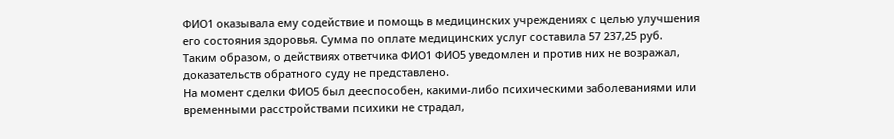ФИО1 оказывала ему содействие и помощь в медицинских учреждениях с целью улучшения его состояния здоровья. Сумма по оплате медицинских услуг составила 57 237,25 руб.
Таким образом, о действиях ответчика ФИО1 ФИО5 уведомлен и против них не возражал, доказательств обратного суду не представлено.
На момент сделки ФИО5 был дееспособен, какими-либо психическими заболеваниями или временными расстройствами психики не страдал,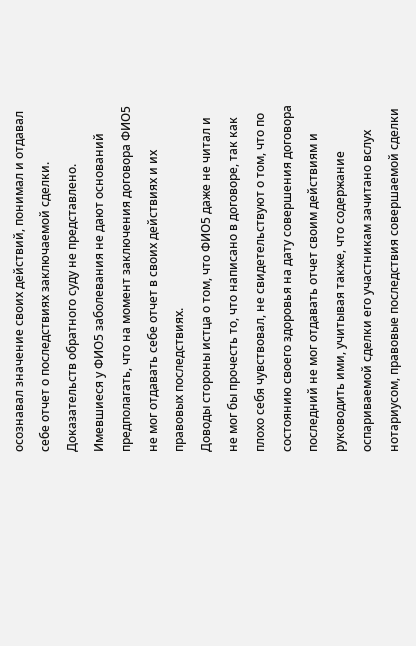осознавал значение своих действий, понимал и отдавал себе отчет о последствиях заключаемой сделки. Доказательств обратного суду не представлено.
Имевшиеся у ФИО5 заболевания не дают оснований предполагать, что на момент заключения договора ФИО5 не мог отдавать себе отчет в своих действиях и их правовых последствиях.
Доводы стороны истца о том, что ФИО5 даже не читал и не мог бы прочесть то, что написано в договоре, так как плохо себя чувствовал, не свидетельствуют о том, что по состоянию своего здоровья на дату совершения договора последний не мог отдавать отчет своим действиям и руководить ими, учитывая также, что содержание оспариваемой сделки его участникам зачитано вслух нотариусом, правовые последствия совершаемой сделки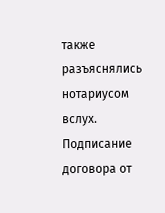также разъяснялись нотариусом вслух.
Подписание договора от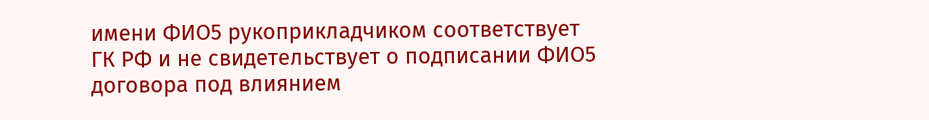имени ФИО5 рукоприкладчиком соответствует ГК РФ и не свидетельствует о подписании ФИО5 договора под влиянием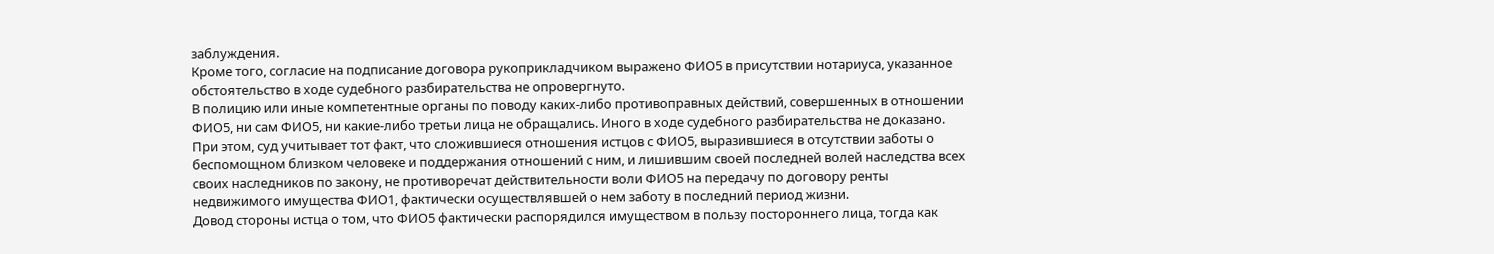заблуждения.
Кроме того, согласие на подписание договора рукоприкладчиком выражено ФИО5 в присутствии нотариуса, указанное обстоятельство в ходе судебного разбирательства не опровергнуто.
В полицию или иные компетентные органы по поводу каких-либо противоправных действий, совершенных в отношении ФИО5, ни сам ФИО5, ни какие-либо третьи лица не обращались. Иного в ходе судебного разбирательства не доказано.
При этом, суд учитывает тот факт, что сложившиеся отношения истцов с ФИО5, выразившиеся в отсутствии заботы о беспомощном близком человеке и поддержания отношений с ним, и лишившим своей последней волей наследства всех своих наследников по закону, не противоречат действительности воли ФИО5 на передачу по договору ренты недвижимого имущества ФИО1, фактически осуществлявшей о нем заботу в последний период жизни.
Довод стороны истца о том, что ФИО5 фактически распорядился имуществом в пользу постороннего лица, тогда как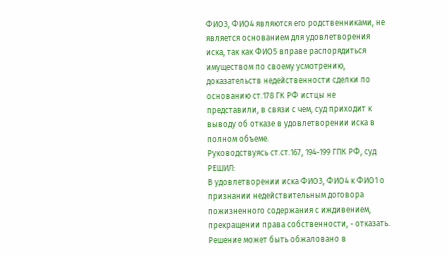ФИО3, ФИО4 являются его родственниками, не является основанием для удовлетворения иска, так как ФИО5 вправе распорядиться имуществом по своему усмотрению, доказательств недейственности сделки по основанию ст.178 ГК РФ истцы не представили, в связи с чем, суд приходит к выводу об отказе в удовлетворении иска в полном объеме.
Руководствуясь ст.ст.167, 194-199 ГПК РФ, суд
РЕШИЛ:
В удовлетворении иска ФИО3, ФИО4 к ФИО1 о признании недействительным договора пожизненного содержания с иждивением, прекращении права собственности, - отказать.
Решение может быть обжаловано в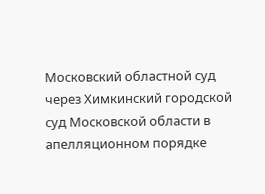Московский областной суд через Химкинский городской суд Московской области в апелляционном порядке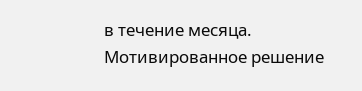в течение месяца.
Мотивированное решение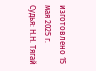изготовлено 15 мая 2025 г.
Судья: Н.Н. Тягай